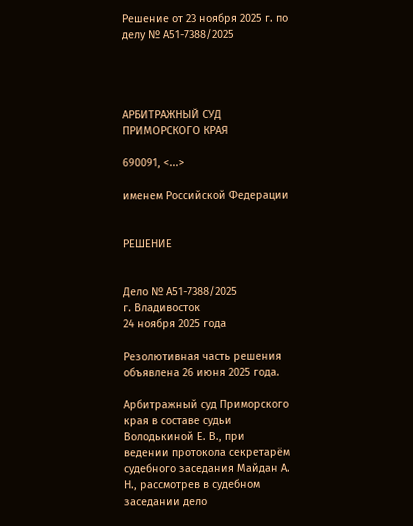Решение от 23 ноября 2025 г. по делу № А51-7388/2025




АРБИТРАЖНЫЙ СУД ПРИМОРСКОГО КРАЯ

690091, <...>

именем Российской Федерации


РЕШЕНИЕ


Дело № А51-7388/2025
г. Владивосток
24 ноября 2025 года

Резолютивная часть решения объявлена 26 июня 2025 года.

Арбитражный суд Приморского края в составе судьи Володькиной Е. В., при ведении протокола секретарём судебного заседания Майдан А. Н., рассмотрев в судебном заседании дело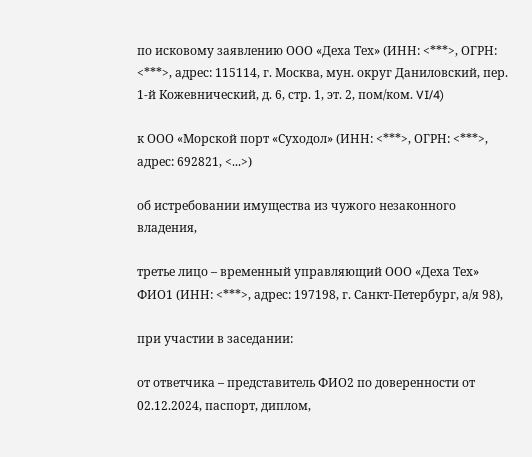по исковому заявлению ООО «Деха Тех» (ИНН: <***>, ОГРН: <***>, адрес: 115114, г. Москва, мун. округ Даниловский, пер. 1-й Кожевнический, д. 6, стр. 1, эт. 2, пом/ком. VI/4)

к ООО «Морской порт «Суходол» (ИНН: <***>, ОГРН: <***>, адрес: 692821, <...>)

об истребовании имущества из чужого незаконного владения,

третье лицо – временный управляющий ООО «Деха Тех» ФИО1 (ИНН: <***>, адрес: 197198, г. Санкт-Петербург, а/я 98),

при участии в заседании:

от ответчика – представитель ФИО2 по доверенности от 02.12.2024, паспорт, диплом,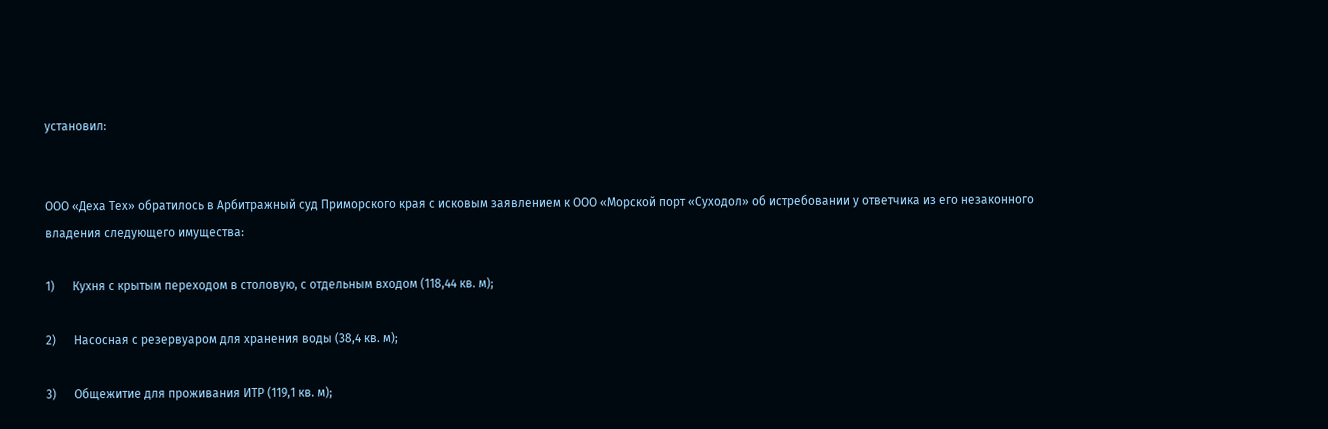установил:


ООО «Деха Тех» обратилось в Арбитражный суд Приморского края с исковым заявлением к ООО «Морской порт «Суходол» об истребовании у ответчика из его незаконного владения следующего имущества:

1)      Кухня с крытым переходом в столовую, с отдельным входом (118,44 кв. м);

2)      Насосная с резервуаром для хранения воды (38,4 кв. м);

3)      Общежитие для проживания ИТР (119,1 кв. м);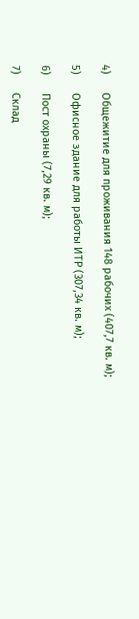4)      Общежитие для проживания 148 рабочих (407,7 кв. м);

5)      Офисное здание для работы ИТР (307,34 кв. м);

6)      Пост охраны (7,29 кв. м);

7)      Склад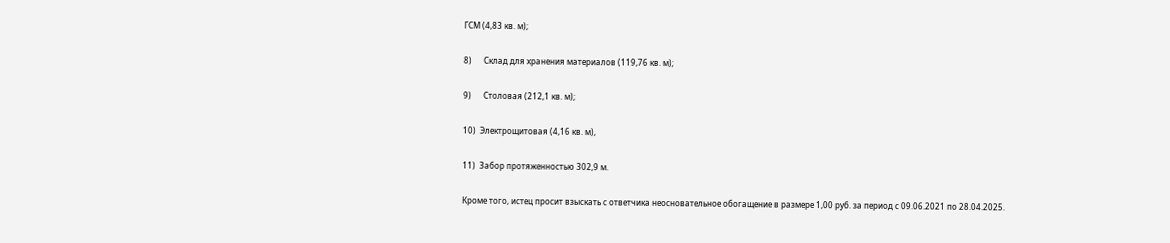ГСМ (4,83 кв. м);

8)      Склад для хранения материалов (119,76 кв. м);

9)      Столовая (212,1 кв. м);

10)  Электрощитовая (4,16 кв. м),

11)  Забор протяженностью 302,9 м.

Кроме того, истец просит взыскать с ответчика неосновательное обогащение в размере 1,00 руб. за период с 09.06.2021 по 28.04.2025.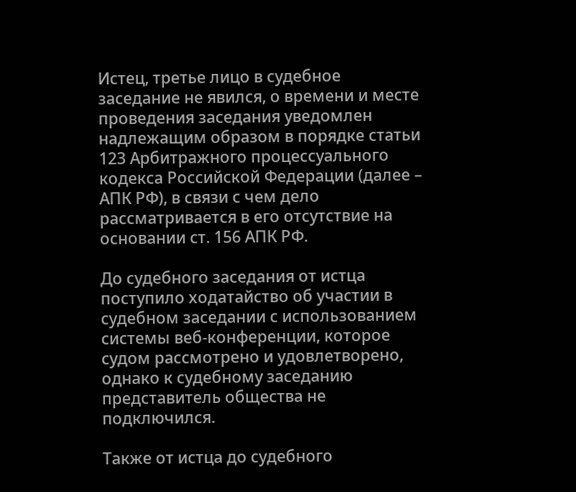Истец, третье лицо в судебное заседание не явился, о времени и месте проведения заседания уведомлен надлежащим образом в порядке статьи 123 Арбитражного процессуального кодекса Российской Федерации (далее – АПК РФ), в связи с чем дело рассматривается в его отсутствие на основании ст. 156 АПК РФ.

До судебного заседания от истца поступило ходатайство об участии в судебном заседании с использованием системы веб-конференции, которое судом рассмотрено и удовлетворено, однако к судебному заседанию представитель общества не подключился.

Также от истца до судебного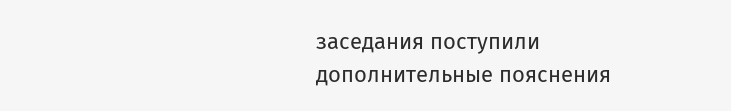заседания поступили дополнительные пояснения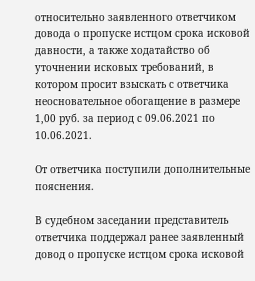относительно заявленного ответчиком довода о пропуске истцом срока исковой давности, а также ходатайство об уточнении исковых требований, в котором просит взыскать с ответчика неосновательное обогащение в размере 1,00 руб. за период с 09.06.2021 по 10.06.2021.

От ответчика поступили дополнительные пояснения.

В судебном заседании представитель ответчика поддержал ранее заявленный довод о пропуске истцом срока исковой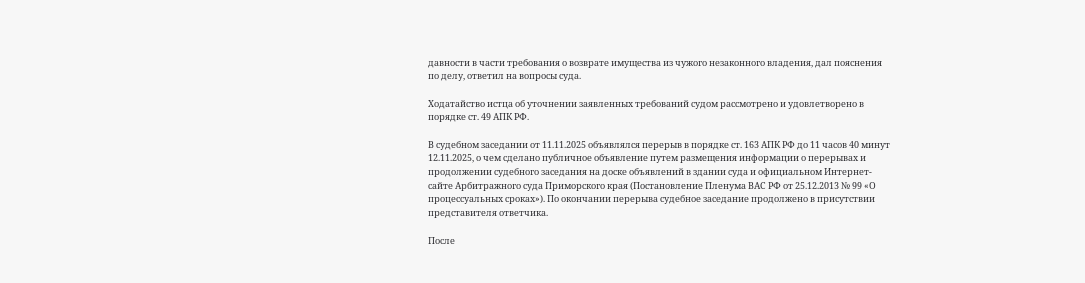давности в части требования о возврате имущества из чужого незаконного владения, дал пояснения по делу, ответил на вопросы суда.

Ходатайство истца об уточнении заявленных требований судом рассмотрено и удовлетворено в порядке ст. 49 АПК РФ.

В судебном заседании от 11.11.2025 объявлялся перерыв в порядке ст. 163 АПК РФ до 11 часов 40 минут 12.11.2025, о чем сделано публичное объявление путем размещения информации о перерывах и продолжении судебного заседания на доске объявлений в здании суда и официальном Интернет-сайте Арбитражного суда Приморского края (Постановление Пленума ВАС РФ от 25.12.2013 № 99 «О процессуальных сроках»). По окончании перерыва судебное заседание продолжено в присутствии представителя ответчика.

После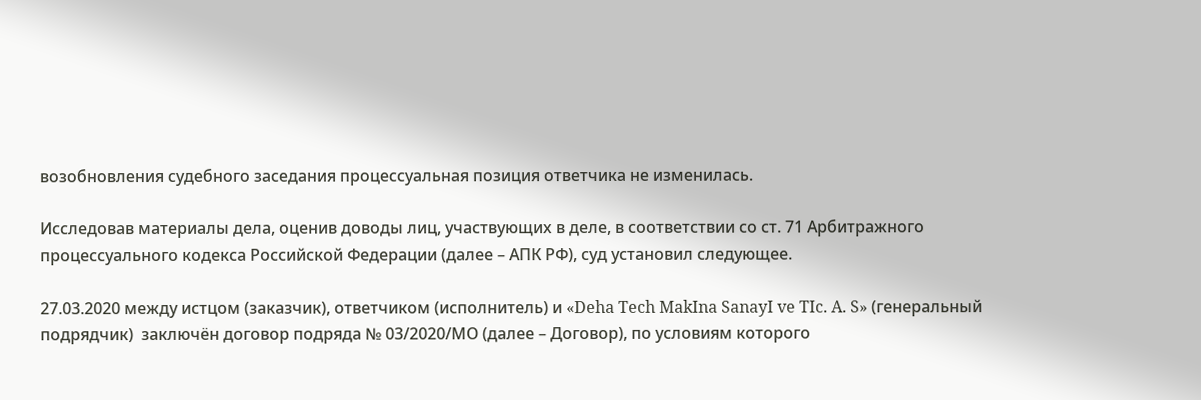возобновления судебного заседания процессуальная позиция ответчика не изменилась.

Исследовав материалы дела, оценив доводы лиц, участвующих в деле, в соответствии со ст. 71 Арбитражного процессуального кодекса Российской Федерации (далее – АПК РФ), суд установил следующее.

27.03.2020 между истцом (заказчик), ответчиком (исполнитель) и «Deha Tech MakIna SanayI ve TIc. A. S» (генеральный подрядчик)  заключён договор подряда № 03/2020/МО (далее – Договор), по условиям которого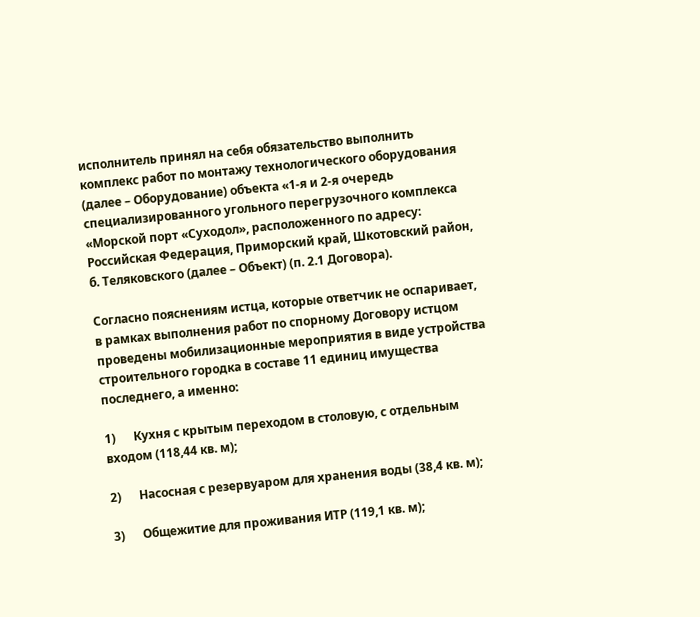исполнитель принял на себя обязательство выполнить комплекс работ по монтажу технологического оборудования (далее – Оборудование) объекта «1-я и 2-я очередь специализированного угольного перегрузочного комплекса «Морской порт «Суходол», расположенного по адресу: Российская Федерация, Приморский край, Шкотовский район, б. Теляковского (далее – Объект) (п. 2.1 Договора).

Согласно пояснениям истца, которые ответчик не оспаривает, в рамках выполнения работ по спорному Договору истцом проведены мобилизационные мероприятия в виде устройства строительного городка в составе 11 единиц имущества последнего, а именно:

1)      Кухня с крытым переходом в столовую, с отдельным входом (118,44 кв. м);

2)      Насосная с резервуаром для хранения воды (38,4 кв. м);

3)      Общежитие для проживания ИТР (119,1 кв. м);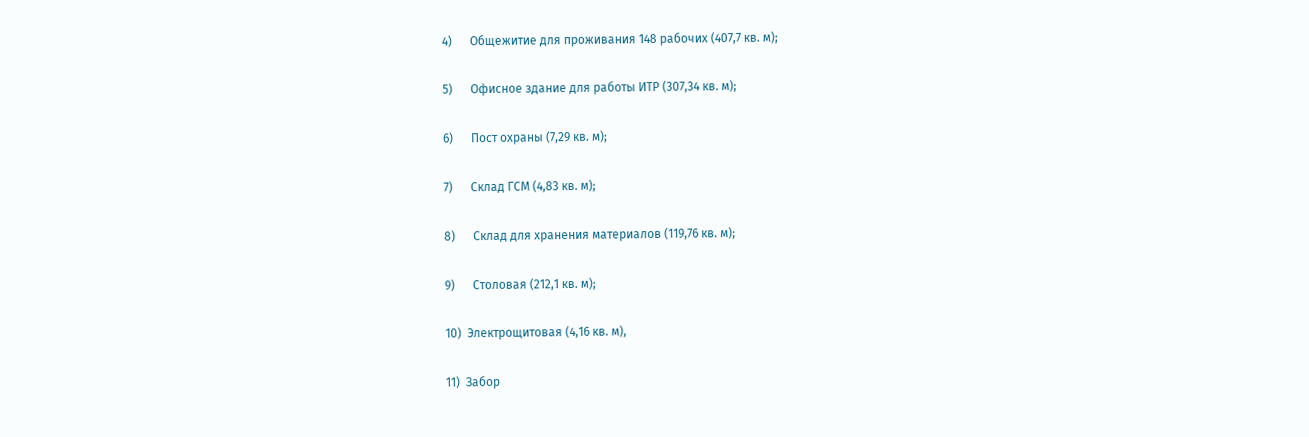4)      Общежитие для проживания 148 рабочих (407,7 кв. м);

5)      Офисное здание для работы ИТР (307,34 кв. м);

6)      Пост охраны (7,29 кв. м);

7)      Склад ГСМ (4,83 кв. м);

8)      Склад для хранения материалов (119,76 кв. м);

9)      Столовая (212,1 кв. м);

10)  Электрощитовая (4,16 кв. м),

11)  Забор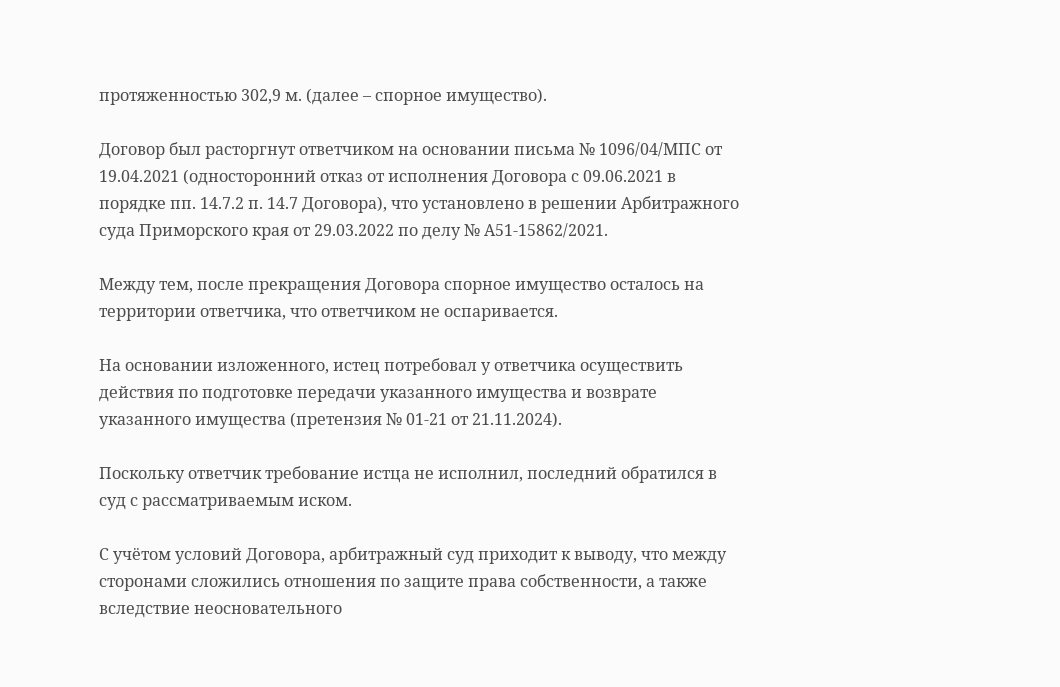протяженностью 302,9 м. (далее – спорное имущество).

Договор был расторгнут ответчиком на основании письма № 1096/04/МПС от 19.04.2021 (односторонний отказ от исполнения Договора с 09.06.2021 в порядке пп. 14.7.2 п. 14.7 Договора), что установлено в решении Арбитражного суда Приморского края от 29.03.2022 по делу № А51-15862/2021.

Между тем, после прекращения Договора спорное имущество осталось на территории ответчика, что ответчиком не оспаривается.

На основании изложенного, истец потребовал у ответчика осуществить действия по подготовке передачи указанного имущества и возврате указанного имущества (претензия № 01-21 от 21.11.2024).

Поскольку ответчик требование истца не исполнил, последний обратился в суд с рассматриваемым иском.

С учётом условий Договора, арбитражный суд приходит к выводу, что между сторонами сложились отношения по защите права собственности, а также вследствие неосновательного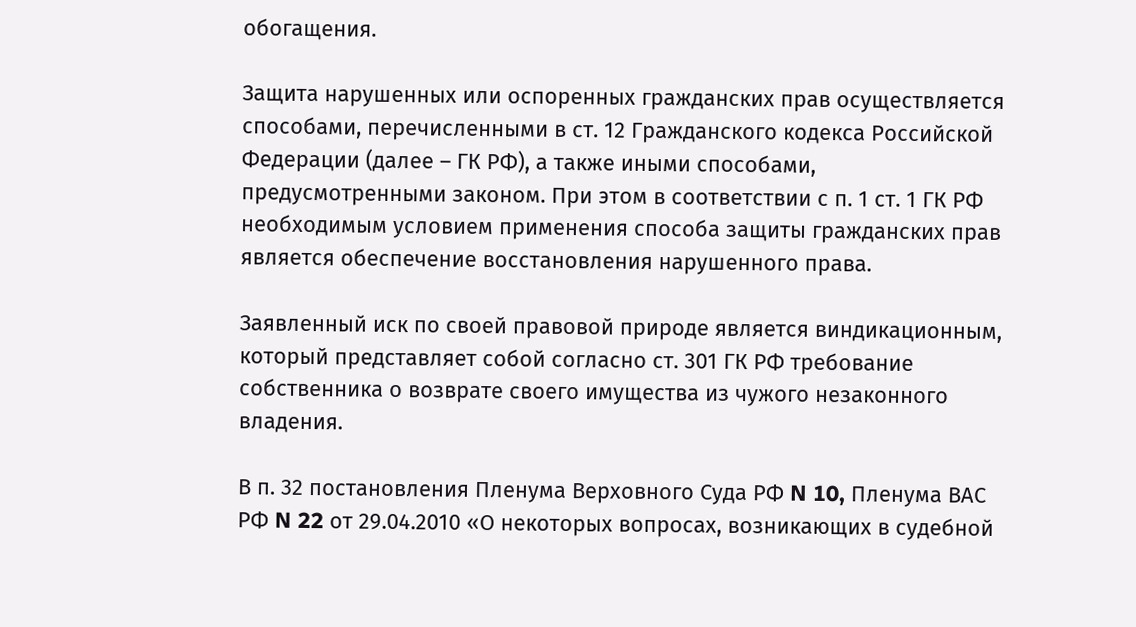обогащения.

Защита нарушенных или оспоренных гражданских прав осуществляется способами, перечисленными в ст. 12 Гражданского кодекса Российской Федерации (далее – ГК РФ), а также иными способами, предусмотренными законом. При этом в соответствии с п. 1 ст. 1 ГК РФ необходимым условием применения способа защиты гражданских прав является обеспечение восстановления нарушенного права.

Заявленный иск по своей правовой природе является виндикационным, который представляет собой согласно ст. 301 ГК РФ требование собственника о возврате своего имущества из чужого незаконного владения.

В п. 32 постановления Пленума Верховного Суда РФ N 10, Пленума ВАС РФ N 22 от 29.04.2010 «О некоторых вопросах, возникающих в судебной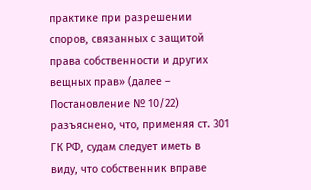практике при разрешении споров, связанных с защитой права собственности и других вещных прав» (далее – Постановление № 10/22) разъяснено, что, применяя ст. 301 ГК РФ, судам следует иметь в виду, что собственник вправе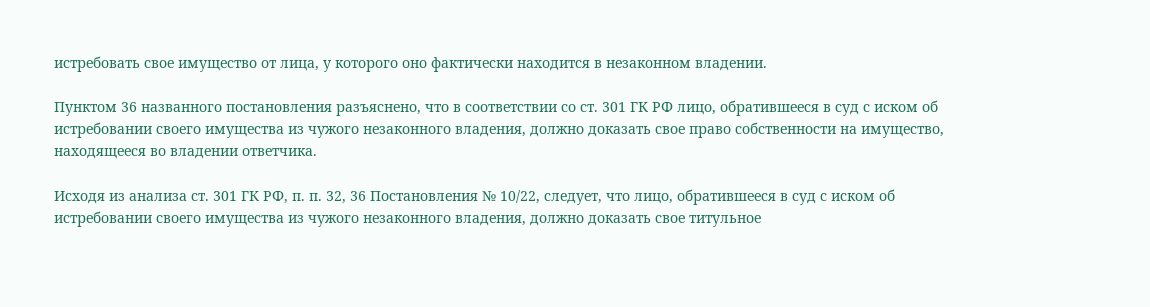истребовать свое имущество от лица, у которого оно фактически находится в незаконном владении.

Пунктом 36 названного постановления разъяснено, что в соответствии со ст. 301 ГК РФ лицо, обратившееся в суд с иском об истребовании своего имущества из чужого незаконного владения, должно доказать свое право собственности на имущество, находящееся во владении ответчика.

Исходя из анализа ст. 301 ГК РФ, п. п. 32, 36 Постановления № 10/22, следует, что лицо, обратившееся в суд с иском об истребовании своего имущества из чужого незаконного владения, должно доказать свое титульное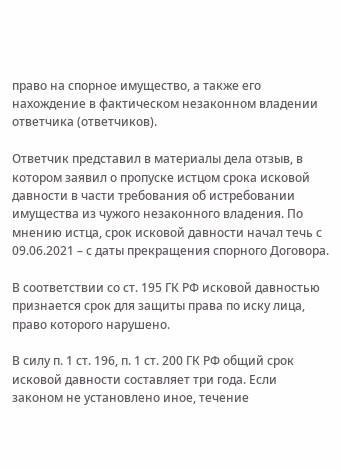право на спорное имущество, а также его нахождение в фактическом незаконном владении ответчика (ответчиков).

Ответчик представил в материалы дела отзыв, в котором заявил о пропуске истцом срока исковой давности в части требования об истребовании имущества из чужого незаконного владения. По мнению истца, срок исковой давности начал течь с 09.06.2021 – с даты прекращения спорного Договора.

В соответствии со ст. 195 ГК РФ исковой давностью признается срок для защиты права по иску лица, право которого нарушено.

В силу п. 1 ст. 196, п. 1 ст. 200 ГК РФ общий срок исковой давности составляет три года. Если законом не установлено иное, течение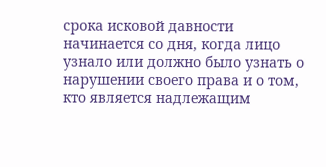срока исковой давности начинается со дня, когда лицо узнало или должно было узнать о нарушении своего права и о том, кто является надлежащим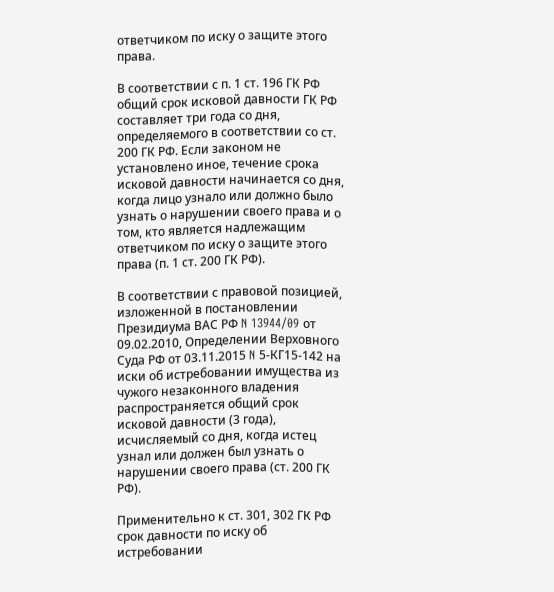ответчиком по иску о защите этого права.

В соответствии с п. 1 ст. 196 ГК РФ общий срок исковой давности ГК РФ составляет три года со дня, определяемого в соответствии со ст. 200 ГК РФ. Если законом не установлено иное, течение срока исковой давности начинается со дня, когда лицо узнало или должно было узнать о нарушении своего права и о том, кто является надлежащим ответчиком по иску о защите этого права (п. 1 ст. 200 ГК РФ).

В соответствии с правовой позицией, изложенной в постановлении Президиума ВАС РФ N 13944/09 от 09.02.2010, Определении Верховного Суда РФ от 03.11.2015 N 5-КГ15-142 на иски об истребовании имущества из чужого незаконного владения распространяется общий срок исковой давности (3 года), исчисляемый со дня, когда истец узнал или должен был узнать о нарушении своего права (ст. 200 ГК РФ).

Применительно к ст. 301, 302 ГК РФ срок давности по иску об истребовании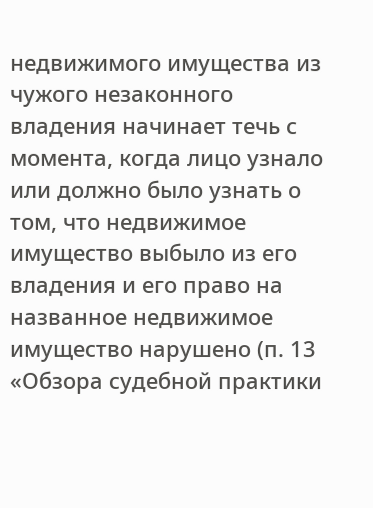недвижимого имущества из чужого незаконного владения начинает течь с момента, когда лицо узнало или должно было узнать о том, что недвижимое имущество выбыло из его владения и его право на названное недвижимое имущество нарушено (п. 13 «Обзора судебной практики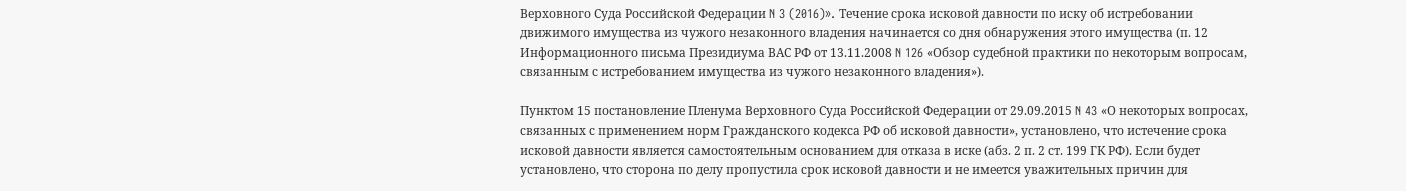Верховного Суда Российской Федерации N 3 (2016)». Течение срока исковой давности по иску об истребовании движимого имущества из чужого незаконного владения начинается со дня обнаружения этого имущества (п. 12 Информационного письма Президиума ВАС РФ от 13.11.2008 N 126 «Обзор судебной практики по некоторым вопросам, связанным с истребованием имущества из чужого незаконного владения»).

Пунктом 15 постановление Пленума Верховного Суда Российской Федерации от 29.09.2015 N 43 «О некоторых вопросах, связанных с применением норм Гражданского кодекса РФ об исковой давности», установлено, что истечение срока исковой давности является самостоятельным основанием для отказа в иске (абз. 2 п. 2 ст. 199 ГК РФ). Если будет установлено, что сторона по делу пропустила срок исковой давности и не имеется уважительных причин для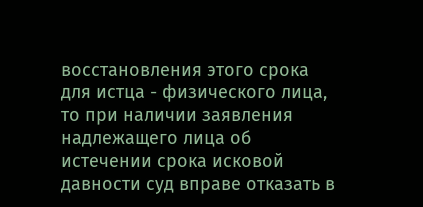восстановления этого срока для истца - физического лица, то при наличии заявления надлежащего лица об истечении срока исковой давности суд вправе отказать в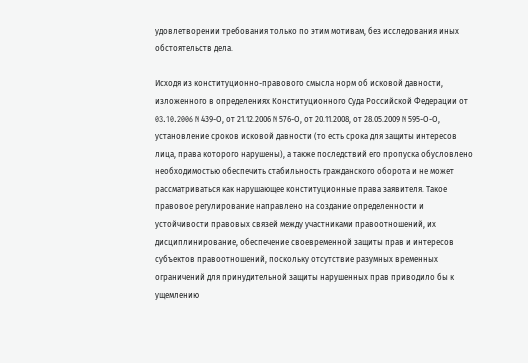удовлетворении требования только по этим мотивам, без исследования иных обстоятельств дела.

Исходя из конституционно-правового смысла норм об исковой давности, изложенного в определениях Конституционного Суда Российской Федерации от 03.10.2006 N 439-О, от 21.12.2006 N 576-О, от 20.11.2008, от 28.05.2009 N 595-О-О, установление сроков исковой давности (то есть срока для защиты интересов лица, права которого нарушены), а также последствий его пропуска обусловлено необходимостью обеспечить стабильность гражданского оборота и не может рассматриваться как нарушающее конституционные права заявителя. Такое правовое регулирование направлено на создание определенности и устойчивости правовых связей между участниками правоотношений, их дисциплинирование, обеспечение своевременной защиты прав и интересов субъектов правоотношений, поскольку отсутствие разумных временных ограничений для принудительной защиты нарушенных прав приводило бы к ущемлению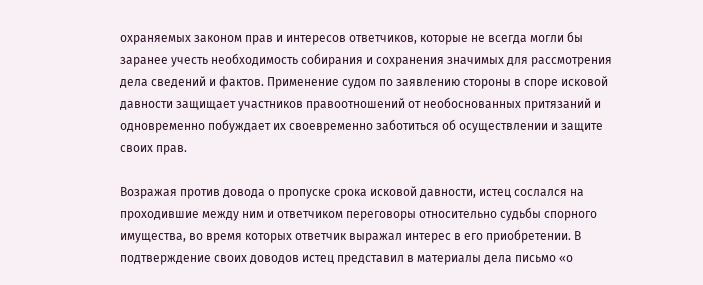охраняемых законом прав и интересов ответчиков, которые не всегда могли бы заранее учесть необходимость собирания и сохранения значимых для рассмотрения дела сведений и фактов. Применение судом по заявлению стороны в споре исковой давности защищает участников правоотношений от необоснованных притязаний и одновременно побуждает их своевременно заботиться об осуществлении и защите своих прав.

Возражая против довода о пропуске срока исковой давности, истец сослался на проходившие между ним и ответчиком переговоры относительно судьбы спорного имущества, во время которых ответчик выражал интерес в его приобретении. В подтверждение своих доводов истец представил в материалы дела письмо «о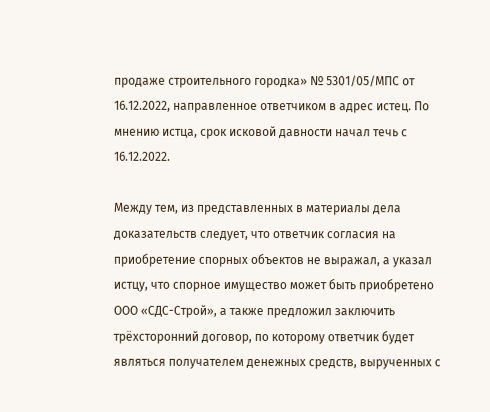продаже строительного городка» № 5301/05/МПС от 16.12.2022, направленное ответчиком в адрес истец. По мнению истца, срок исковой давности начал течь с 16.12.2022.

Между тем, из представленных в материалы дела доказательств следует, что ответчик согласия на приобретение спорных объектов не выражал, а указал истцу, что спорное имущество может быть приобретено ООО «СДС-Строй», а также предложил заключить трёхсторонний договор, по которому ответчик будет являться получателем денежных средств, вырученных с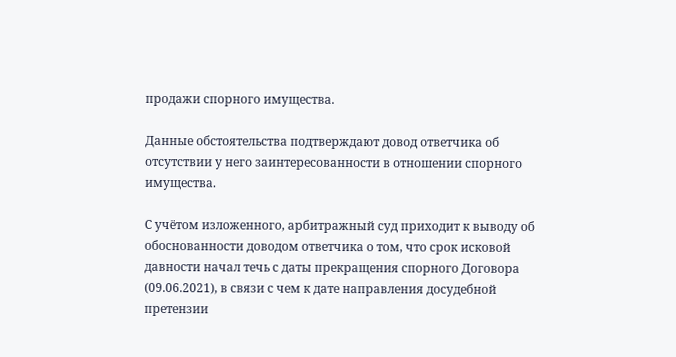продажи спорного имущества.

Данные обстоятельства подтверждают довод ответчика об отсутствии у него заинтересованности в отношении спорного имущества.

С учётом изложенного, арбитражный суд приходит к выводу об обоснованности доводом ответчика о том, что срок исковой давности начал течь с даты прекращения спорного Договора (09.06.2021), в связи с чем к дате направления досудебной претензии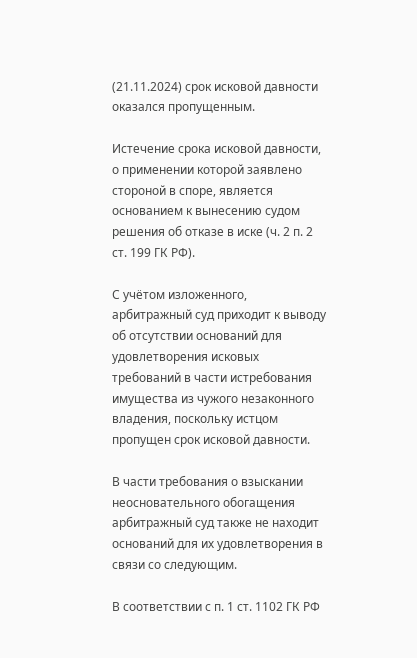(21.11.2024) срок исковой давности оказался пропущенным.

Истечение срока исковой давности, о применении которой заявлено стороной в споре, является основанием к вынесению судом решения об отказе в иске (ч. 2 п. 2 ст. 199 ГК РФ).

С учётом изложенного, арбитражный суд приходит к выводу об отсутствии оснований для удовлетворения исковых требований в части истребования имущества из чужого незаконного владения, поскольку истцом пропущен срок исковой давности.

В части требования о взыскании неосновательного обогащения арбитражный суд также не находит оснований для их удовлетворения в связи со следующим.

В соответствии с п. 1 ст. 1102 ГК РФ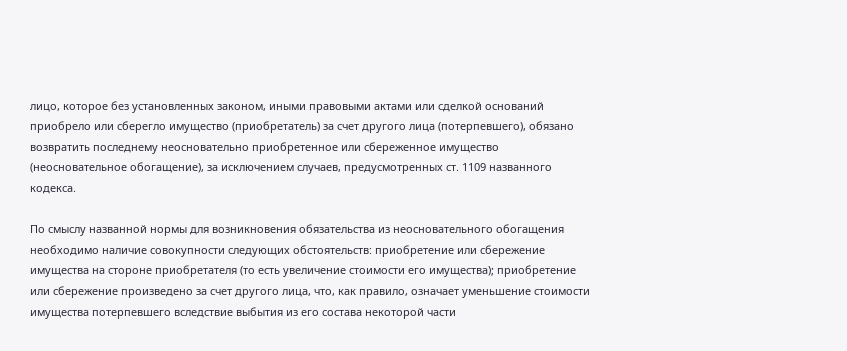лицо, которое без установленных законом, иными правовыми актами или сделкой оснований приобрело или сберегло имущество (приобретатель) за счет другого лица (потерпевшего), обязано возвратить последнему неосновательно приобретенное или сбереженное имущество (неосновательное обогащение), за исключением случаев, предусмотренных ст. 1109 названного кодекса.

По смыслу названной нормы для возникновения обязательства из неосновательного обогащения необходимо наличие совокупности следующих обстоятельств: приобретение или сбережение имущества на стороне приобретателя (то есть увеличение стоимости его имущества); приобретение или сбережение произведено за счет другого лица, что, как правило, означает уменьшение стоимости имущества потерпевшего вследствие выбытия из его состава некоторой части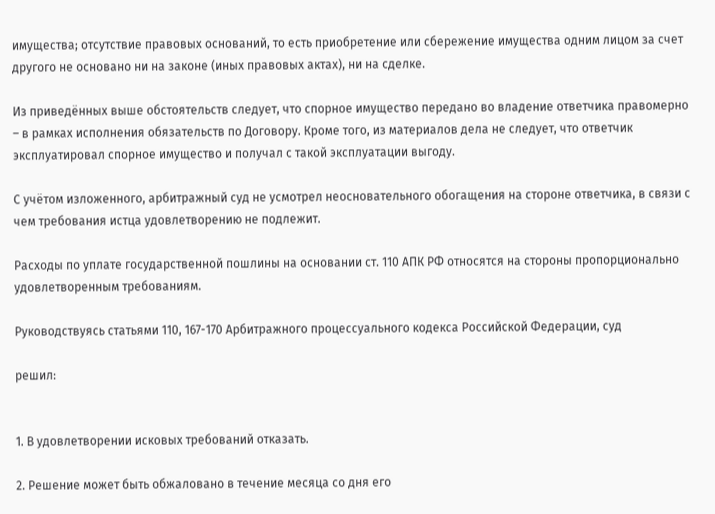имущества; отсутствие правовых оснований, то есть приобретение или сбережение имущества одним лицом за счет другого не основано ни на законе (иных правовых актах), ни на сделке.

Из приведённых выше обстоятельств следует, что спорное имущество передано во владение ответчика правомерно – в рамках исполнения обязательств по Договору. Кроме того, из материалов дела не следует, что ответчик эксплуатировал спорное имущество и получал с такой эксплуатации выгоду.

С учётом изложенного, арбитражный суд не усмотрел неосновательного обогащения на стороне ответчика, в связи с чем требования истца удовлетворению не подлежит.

Расходы по уплате государственной пошлины на основании ст. 110 АПК РФ относятся на стороны пропорционально удовлетворенным требованиям.

Руководствуясь статьями 110, 167-170 Арбитражного процессуального кодекса Российской Федерации, суд

решил:


1. В удовлетворении исковых требований отказать.

2. Решение может быть обжаловано в течение месяца со дня его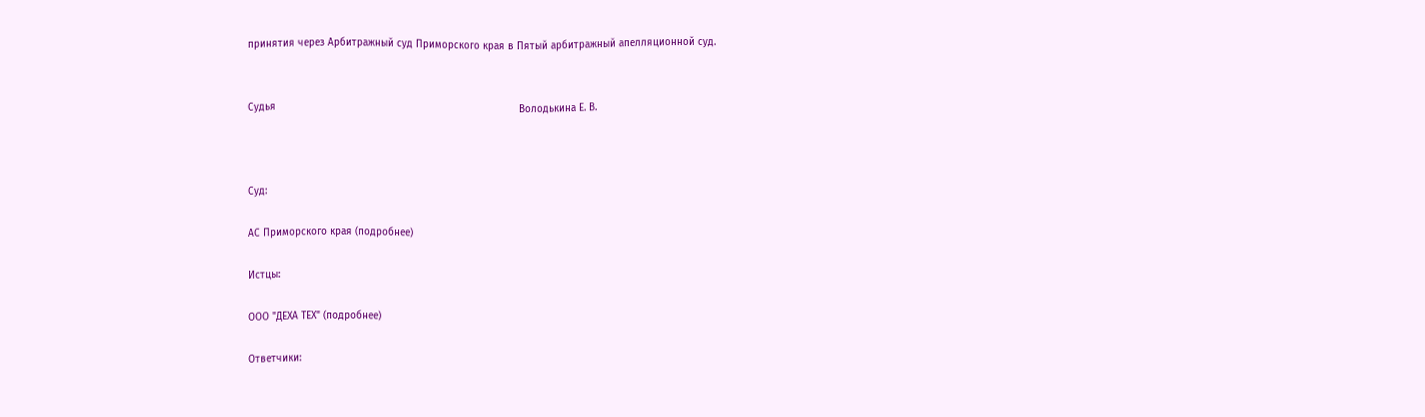принятия через Арбитражный суд Приморского края в Пятый арбитражный апелляционной суд.


Судья                                                                                 Володькина Е. В.



Суд:

АС Приморского края (подробнее)

Истцы:

ООО "ДЕХА ТЕХ" (подробнее)

Ответчики: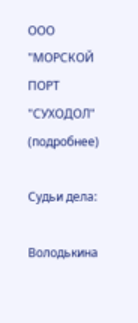ООО "МОРСКОЙ ПОРТ "СУХОДОЛ" (подробнее)

Судьи дела:

Володькина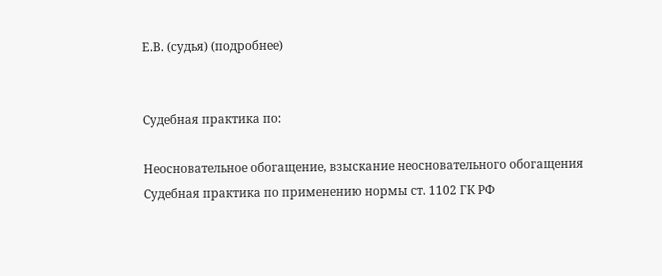Е.В. (судья) (подробнее)


Судебная практика по:

Неосновательное обогащение, взыскание неосновательного обогащения
Судебная практика по применению нормы ст. 1102 ГК РФ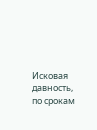Исковая давность, по срокам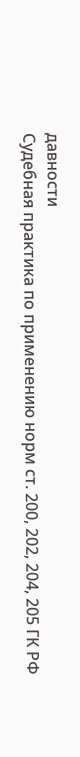давности
Судебная практика по применению норм ст. 200, 202, 204, 205 ГК РФ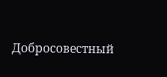Добросовестный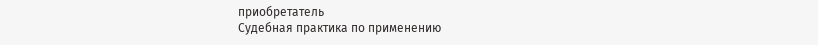приобретатель
Судебная практика по применению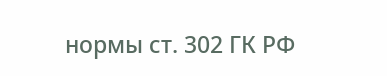нормы ст. 302 ГК РФ